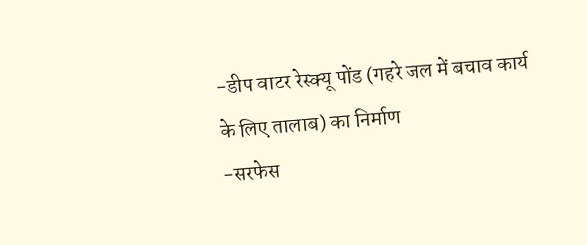-डीप वाटर रेस्क्यू पोंड (गहरे जल में बचाव कार्य के लिए तालाब) का निर्माण
-सरफेस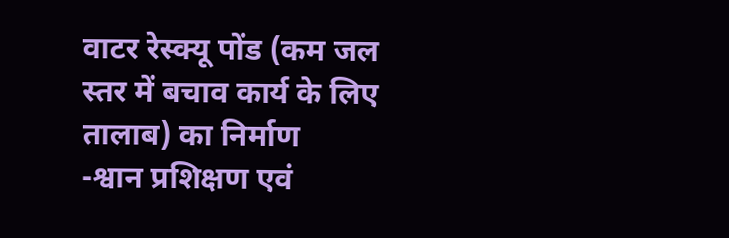वाटर रेस्क्यू पोंड (कम जल स्तर में बचाव कार्य के लिए तालाब) का निर्माण
-श्वान प्रशिक्षण एवं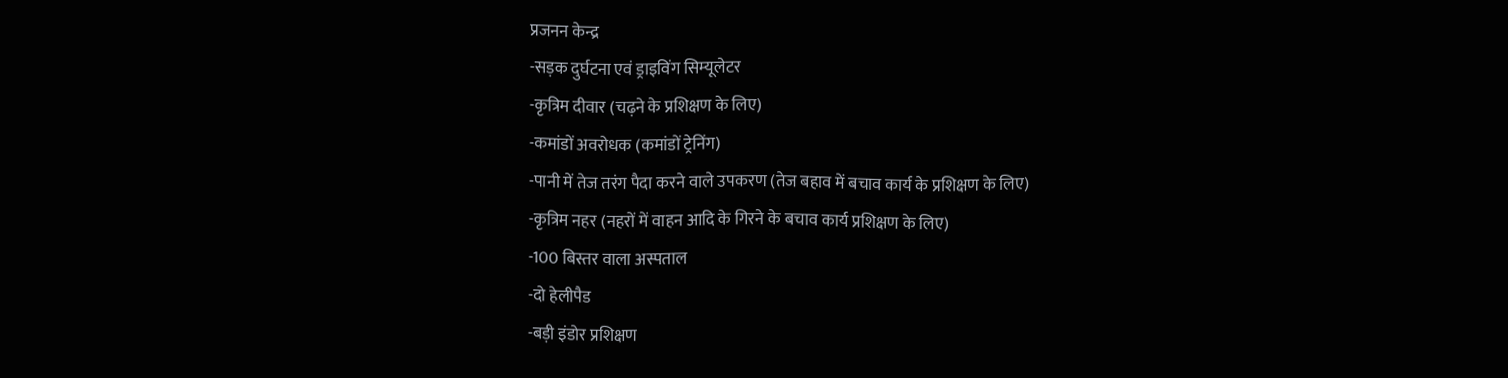प्रजनन केन्द्र
-सड़क दुर्घटना एवं ड्राइविंग सिम्यूलेटर
-कृत्रिम दीवार (चढ़ने के प्रशिक्षण के लिए)
-कमांडों अवरोधक (कमांडों ट्रेनिंग)
-पानी में तेज तरंग पैदा करने वाले उपकरण (तेज बहाव में बचाव कार्य के प्रशिक्षण के लिए)
-कृत्रिम नहर (नहरों में वाहन आदि के गिरने के बचाव कार्य प्रशिक्षण के लिए)
-100 बिस्तर वाला अस्पताल
-दो हेलीपैड
-बड़ी इंडोर प्रशिक्षण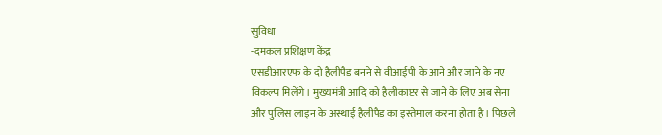सुविधा
-दमकल प्रशिक्षण केंद्र
एसडीआरएफ के दो हैलीपैड बनने से वीआईपी के आने और जाने के नए विकल्प मिलेंगे। मुख्यमंत्री आदि को हैलीकाप्टर से जाने के लिए अब सेना और पुलिस लाइन के अस्थाई हैलीपैड का इस्तेमाल करना होता है। पिछले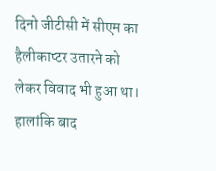दिनो जीटीसी में सीएम का हैलीकाप्टर उतारने को लेकर विवाद भी हुआ था। हालांकि बाद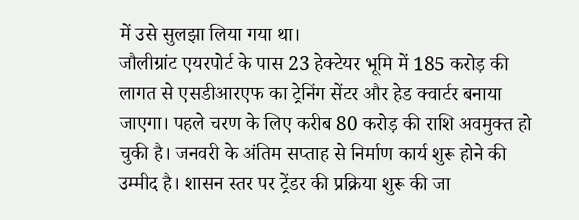में उसे सुलझा लिया गया था।
जौलीग्रांट एयरपोर्ट के पास 23 हेक्टेयर भूमि में 185 करोड़ की लागत से एसडीआरएफ का ट्रेनिंग सेंटर और हेड क्वार्टर बनाया जाएगा। पहले चरण के लिए करीब 80 करोड़ की राशि अवमुक्त हो चुकी है। जनवरी के अंतिम सप्ताह से निर्माण कार्य शुरू होने की उम्मीद है। शासन स्तर पर ट्रेंडर की प्रक्रिया शुरू की जा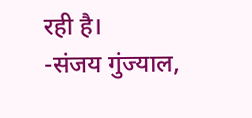रही है।
-संजय गुंज्याल,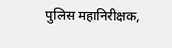पुलिस महानिरीक्षक,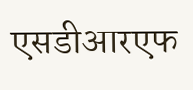एसडीआरएफ